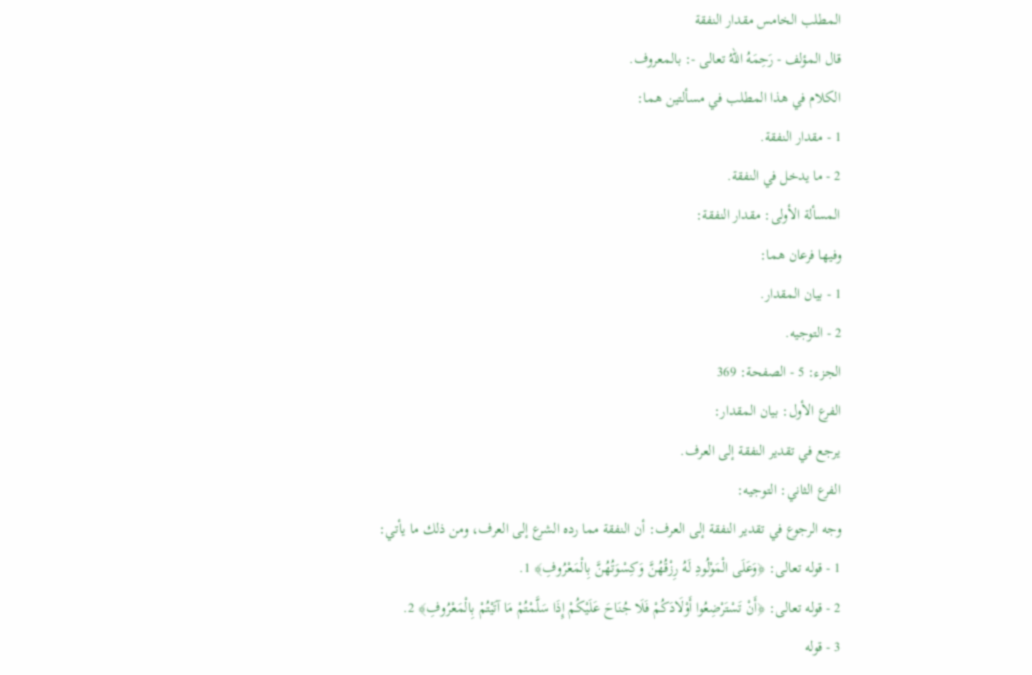المطلب الخامس مقدار النفقة
قال المؤلف - رَحِمَهُ اللهُ تعالى -: بالمعروف.
الكلام في هذا المطلب في مسألتين هما:
1 - مقدار النفقة.
2 - ما يدخل في النفقة.
المسألة الأولى: مقدار النفقة:
وفيها فرعان هما:
1 - بيان المقدار.
2 - التوجيه.
الجزء: 5 - الصفحة: 369
الفرع الأول: بيان المقدار:
يرجع في تقدير النفقة إلى العرف.
الفرع الثاني: التوجيه:
وجه الرجوع في تقدير النفقة إلى العرف: أن النفقة مما رده الشرع إلى العرف، ومن ذلك ما يأتي:
1 - قوله تعالى: ﴿وَعَلَى الْمَوْلُودِ لَهُ رِزْقُهُنَّ وَكِسْوَتُهُنَّ بِالْمَعْرُوفِ﴾ 1.
2 - قوله تعالى: ﴿أَنْ تَسْتَرْضِعُوا أَوْلَادَكُمْ فَلَا جُنَاحَ عَلَيْكُمْ إِذَا سَلَّمْتُمْ مَا آتَيْتُمْ بِالْمَعْرُوفِ﴾ 2.
3 - قوله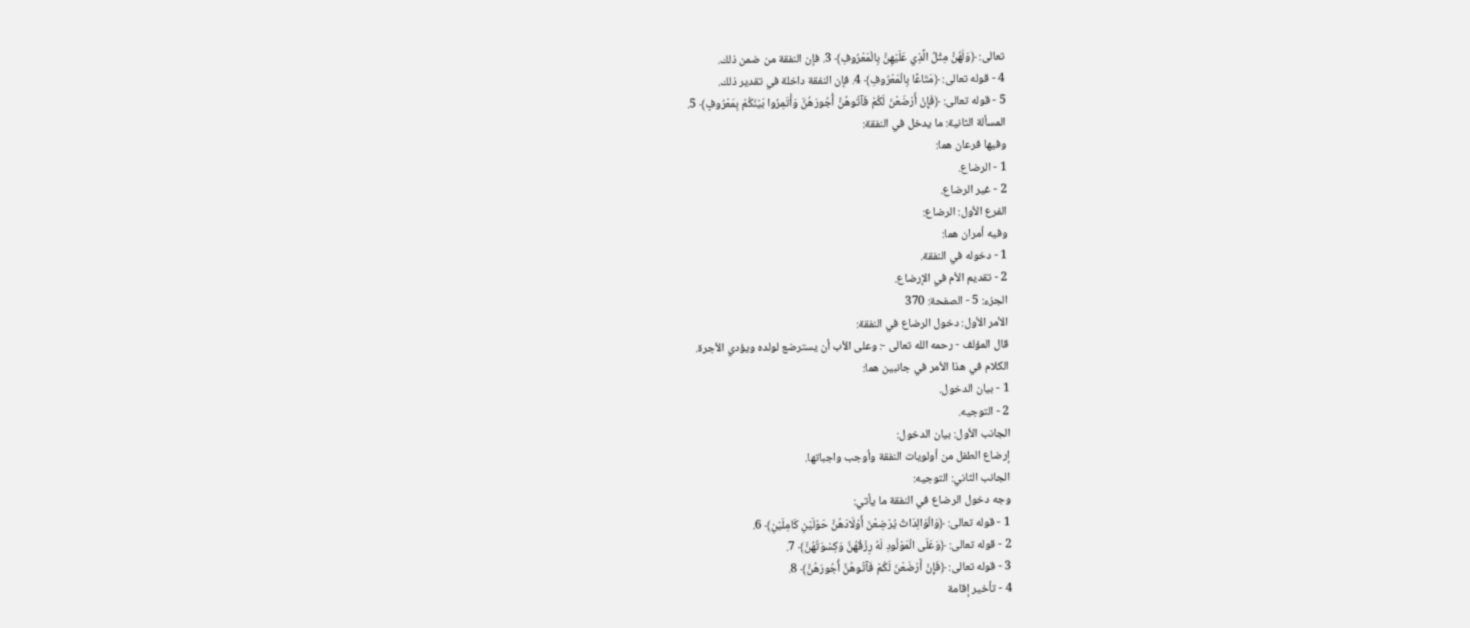تعالى: ﴿وَلَهُنَّ مِثْلُ الَّذِي عَلَيْهِنَّ بِالْمَعْرُوفِ﴾ 3. فإن النفقة من ضمن ذلك.
4 - قوله تعالى: ﴿مَتَاعًا بِالْمَعْرُوفِ﴾ 4. فإن النفقة داخلة في تقدير ذلك.
5 - قوله تعالى: ﴿فَإِنْ أَرْضَعْنَ لَكُمْ فَآتُوهُنَّ أُجُورَهُنَّ وَأْتَمِرُوا بَيْنَكُمْ بِمَعْرُوفٍ﴾ 5.
المسألة الثانية: ما يدخل في النفقة:
وفيها فرعان هما:
1 - الرضاع.
2 - غير الرضاع.
الفرع الأول: الرضاع:
وفيه أمران هما:
1 - دخوله في النفقة.
2 - تقديم الأم في الإرضاع.
الجزء: 5 - الصفحة: 370
الأمر الأول: دخول الرضاع في النفقة:
قال المؤلف - رحمه الله تعالى -: وعلى الأب أن يسترضع لولده ويؤدي الأجرة.
الكلام في هذا الأمر في جانبين هما:
1 - بيان الدخول.
2 - التوجيه.
الجانب الأول: بيان الدخول:
إرضاع الطفل من أولويات النفقة وأوجب واجباتها.
الجانب الثاني: التوجيه:
وجه دخول الرضاع في النفقة ما يأتي:
1 - قوله تعالى: ﴿وَالْوَالِدَاتُ يُرْضِعْنَ أَوْلَادَهُنَّ حَوْلَيْنِ كَامِلَيْنِ﴾ 6.
2 - قوله تعالى: ﴿وَعَلَى الْمَوْلُودِ لَهُ رِزْقُهُنَّ وَكِسْوَتُهُنَّ﴾ 7.
3 - قوله تعالى: ﴿فَإِنْ أَرْضَعْنَ لَكُمْ فَآتُوهُنَّ أُجُورَهُنَّ﴾ 8.
4 - تأخير إقامة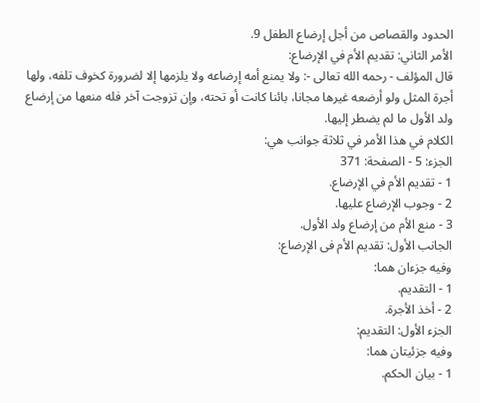الحدود والقصاص من أجل إرضاع الطفل 9.
الأمر الثاني: تقديم الأم في الإرضاع:
قال المؤلف - رحمه الله تعالى -: ولا يمنع أمه إرضاعه ولا يلزمها إلا لضرورة كخوف تلفه، ولها أجرة المثل ولو أرضعه غيرها مجانا، بائنا كانت أو تحته، وإن تزوجت آخر فله منعها من إرضاع ولد الأول ما لم يضطر إليها.
الكلام في هذا الأمر في ثلاثة جوانب هي:
الجزء: 5 - الصفحة: 371
1 - تقديم الأم في الإرضاع.
2 - وجوب الإرضاع عليها.
3 - منع الأم من إرضاع ولد الأول.
الجانب الأول: تقديم الأم فى الإرضاع:
وفيه جزءان هما:
1 - التقديم.
2 - أخذ الأجرة.
الجزء الأول: التقديم:
وفيه جزئيتان هما:
1 - بيان الحكم.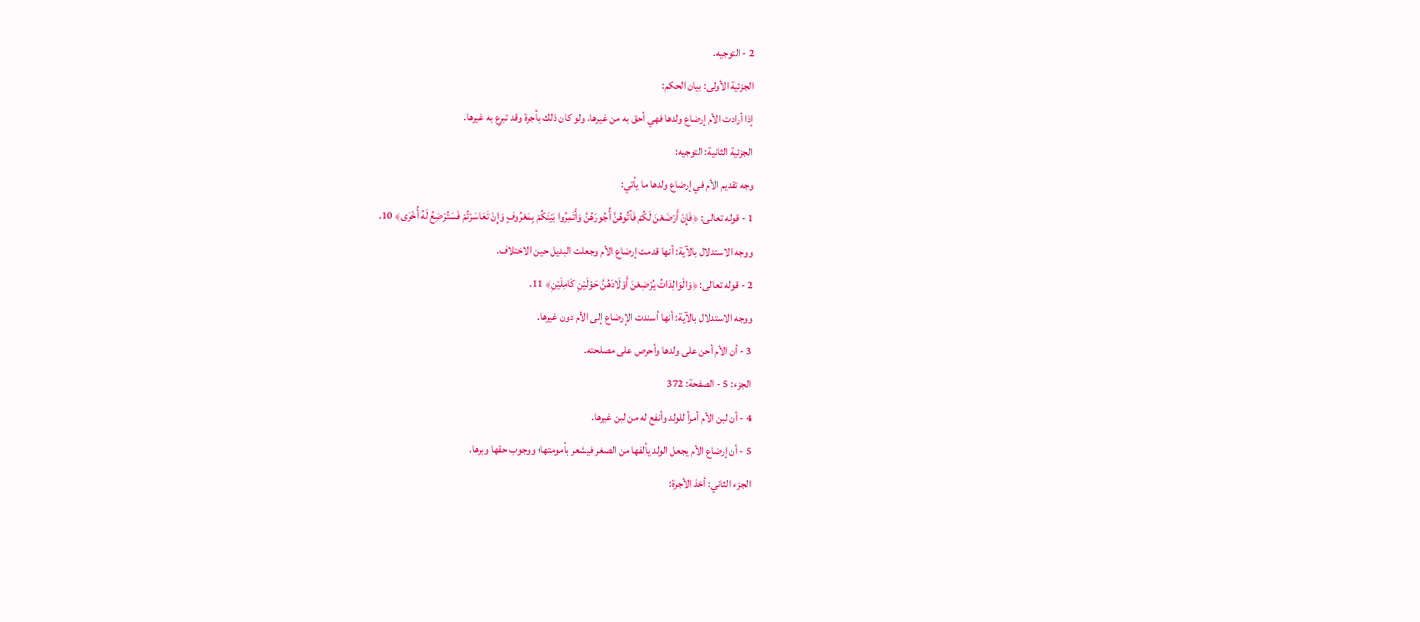2 - التوجيه.
الجزئية الأولى: بيان الحكم:
إذا أرادت الأم إرضاع ولدها فهي أحق به من غيرها، ولو كان ذلك بأجرة وقد تبرع به غيرها.
الجزئية الثانية: التوجيه:
وجه تقديم الأم في إرضاع ولدها ما يأتي:
1 - قوله تعالى: ﴿فَإِنْ أَرْضَعْنَ لَكُمْ فَآتُوهُنَّ أُجُورَهُنَّ وَأْتَمِرُوا بَيْنَكُمْ بِمَعْرُوفٍ وَإِنْ تَعَاسَرْتُمْ فَسَتُرْضِعُ لَهُ أُخْرَى﴾ 10.
ووجه الاستدلال بالآية: أنها قدمت إرضاع الأم وجعلت البديل حين الاختلاف.
2 - قوله تعالى: ﴿وَالْوَالِدَاتُ يُرْضِعْنَ أَوْلَادَهُنَّ حَوْلَيْنِ كَامِلَيْنِ﴾ 11.
ووجه الاستدلال بالآية: أنها أسندت الإرضاع إلى الأم دون غيرها.
3 - أن الأم أحن على ولدها وأحرص على مصلحته.
الجزء: 5 - الصفحة: 372
4 - أن لبن الأم أمرأ للولد وأنفع له من لبن غيرها.
5 - أن إرضاع الأم يجعل الولد يألفها من الصغر فيشعر بأمومتها؛ ووجوب حقها وبرها.
الجزء الثاني: أخذ الأجرة: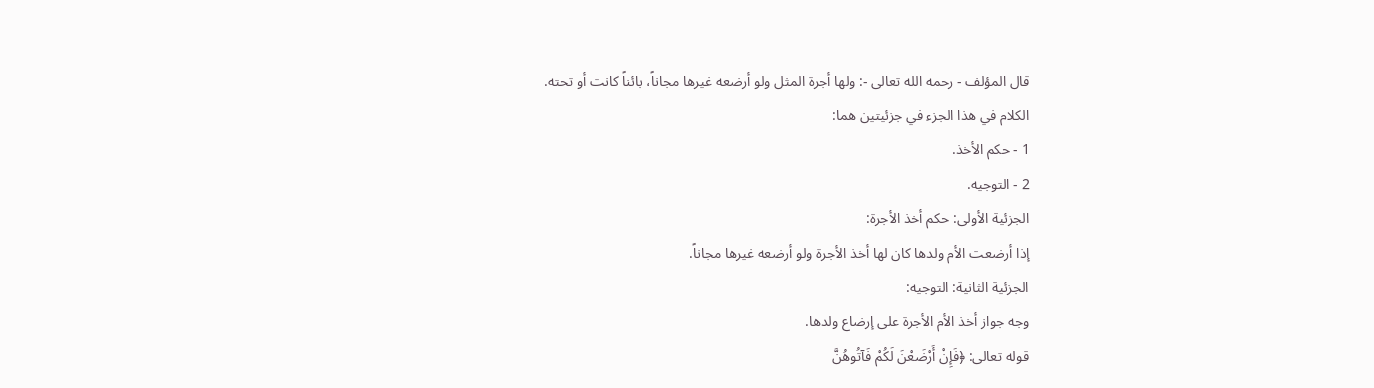قال المؤلف - رحمه الله تعالى -: ولها أجرة المثل ولو أرضعه غيرها مجاناً، بائناً كانت أو تحته.
الكلام في هذا الجزء في جزئيتين هما:
1 - حكم الأخذ.
2 - التوجيه.
الجزئية الأولى: حكم أخذ الأجرة:
إذا أرضعت الأم ولدها كان لها أخذ الأجرة ولو أرضعه غيرها مجاناً.
الجزئية الثانية: التوجيه:
وجه جواز أخذ الأم الأجرة على إرضاع ولدها.
قوله تعالى: ﴿فَإِنْ أَرْضَعْنَ لَكُمْ فَآتُوهُنَّ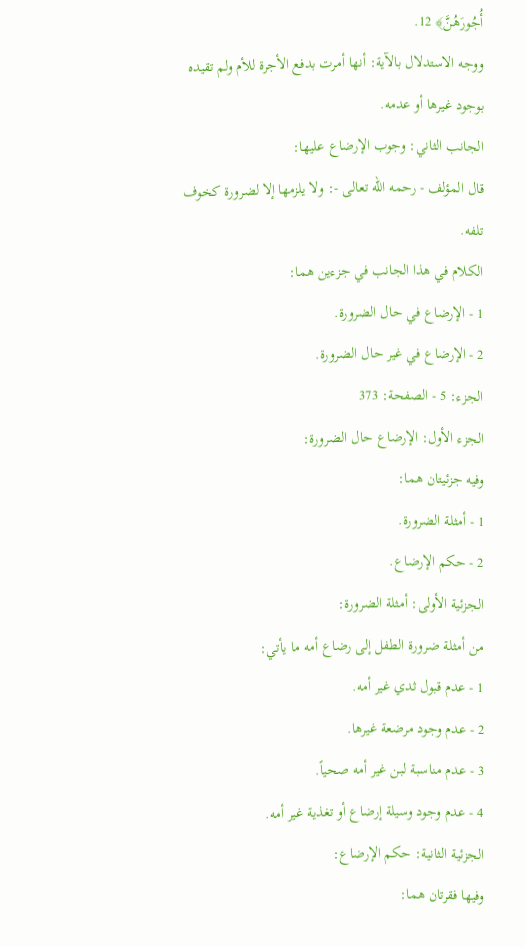أُجُورَهُنَّ﴾ 12.
ووجه الاستدلال بالآية: أنها أمرت بدفع الأجرة للأم ولم تقيده بوجود غيرها أو عدمه.
الجانب الثاني: وجوب الإرضاع عليها:
قال المؤلف - رحمه الله تعالى -: ولا يلزمها إلا لضرورة كخوف تلفه.
الكلام في هذا الجانب في جزءين هما:
1 - الإرضاع في حال الضرورة.
2 - الإرضاع في غير حال الضرورة.
الجزء: 5 - الصفحة: 373
الجزء الأول: الإرضاع حال الضرورة:
وفيه جزئيتان هما:
1 - أمثلة الضرورة.
2 - حكم الإرضاع.
الجزئية الأولى: أمثلة الضرورة:
من أمثلة ضرورة الطفل إلى رضاع أمه ما يأتي:
1 - عدم قبول ثدي غير أمه.
2 - عدم وجود مرضعة غيرها.
3 - عدم مناسبة لبن غير أمه صحياً.
4 - عدم وجود وسيلة إرضاع أو تغذية غير أمه.
الجزئية الثانية: حكم الإرضاع:
وفيها فقرتان هما: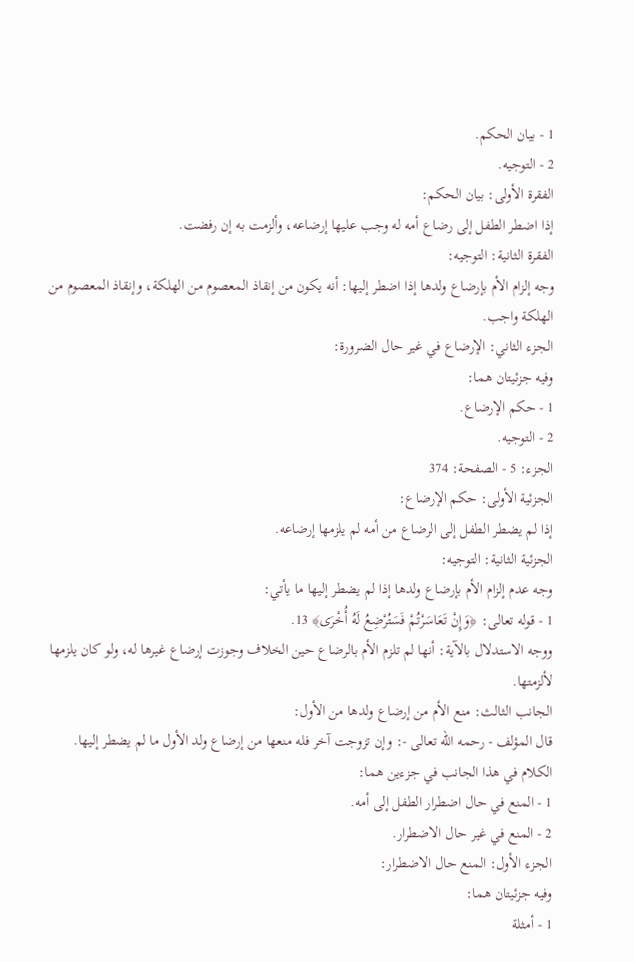1 - بيان الحكم.
2 - التوجيه.
الفقرة الأولى: بيان الحكم:
إذا اضطر الطفل إلى رضاع أمه له وجب عليها إرضاعه، وألزمت به إن رفضت.
الفقرة الثانية: التوجيه:
وجه إلزام الأم بإرضاع ولدها إذا اضطر إليها: أنه يكون من إنقاذ المعصوم من الهلكة، وإنقاذ المعصوم من الهلكة واجب.
الجزء الثاني: الإرضاع في غير حال الضرورة:
وفيه جزئيتان هما:
1 - حكم الإرضاع.
2 - التوجيه.
الجزء: 5 - الصفحة: 374
الجزئية الأولى: حكم الإرضاع:
إذا لم يضطر الطفل إلى الرضاع من أمه لم يلزمها إرضاعه.
الجزئية الثانية: التوجيه:
وجه عدم إلزام الأم بإرضاع ولدها إذا لم يضطر إليها ما يأتي:
1 - قوله تعالى: ﴿وَإِنْ تَعَاسَرْتُمْ فَسَتُرْضِعُ لَهُ أُخْرَى﴾ 13.
ووجه الاستدلال بالآية: أنها لم تلزم الأم بالرضاع حين الخلاف وجوزت إرضاع غيرها له، ولو كان يلزمها لألزمتها.
الجانب الثالث: منع الأم من إرضاع ولدها من الأول:
قال المؤلف - رحمه الله تعالى -: وإن تزوجت آخر فله منعها من إرضاع ولد الأول ما لم يضطر إليها.
الكلام في هذا الجانب في جزءين هما:
1 - المنع في حال اضطرار الطفل إلى أمه.
2 - المنع في غير حال الاضطرار.
الجزء الأول: المنع حال الاضطرار:
وفيه جزئيتان هما:
1 - أمثلة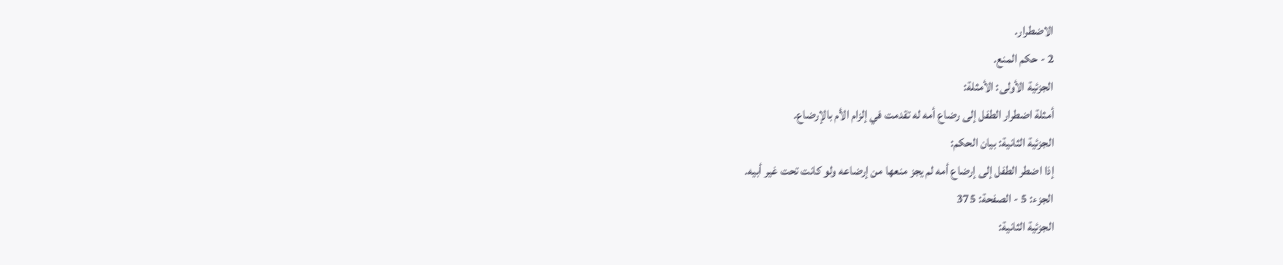الاضطرار.
2 - حكم المنع.
الجزئية الأولى: الأمثلة:
أمثلة اضطرار الطفل إلى رضاع أمه له تقدمت في إلزام الأم بالإرضاع.
الجزئية الثانية: بيان الحكم:
إذا اضطر الطفل إلى إرضاع أمه لم يجز منعها من إرضاعه ولو كانت تحت غير أبيه.
الجزء: 5 - الصفحة: 375
الجزئية الثانية: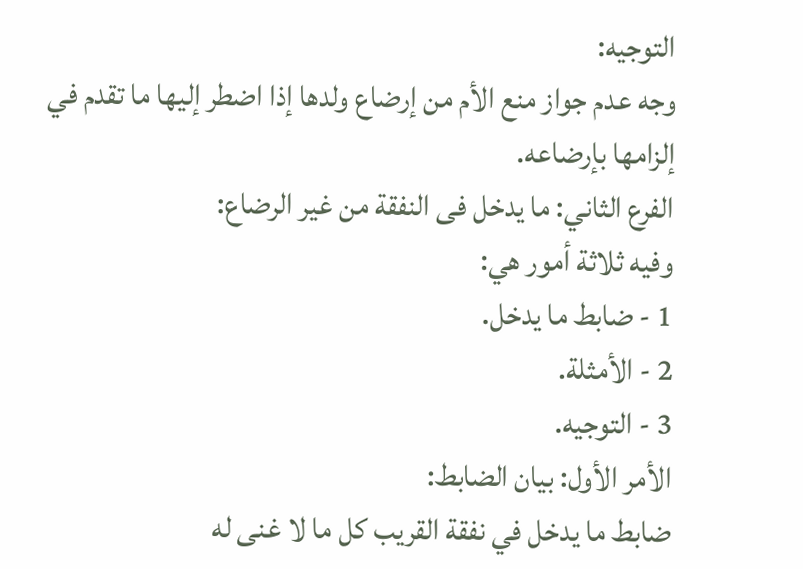التوجيه:
وجه عدم جواز منع الأم من إرضاع ولدها إذا اضطر إليها ما تقدم في إلزامها بإرضاعه.
الفرع الثاني: ما يدخل فى النفقة من غير الرضاع:
وفيه ثلاثة أمور هي:
1 - ضابط ما يدخل.
2 - الأمثلة.
3 - التوجيه.
الأمر الأول: بيان الضابط:
ضابط ما يدخل في نفقة القريب كل ما لا غنى له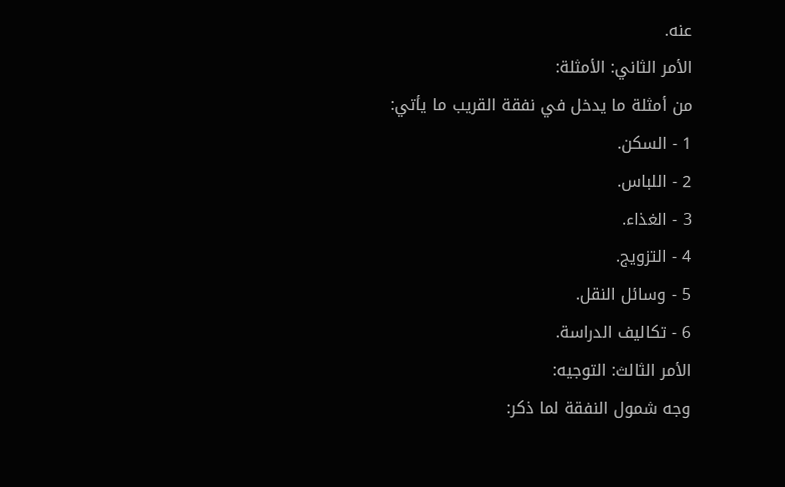عنه.
الأمر الثاني: الأمثلة:
من أمثلة ما يدخل في نفقة القريب ما يأتي:
1 - السكن.
2 - اللباس.
3 - الغذاء.
4 - التزويج.
5 - وسائل النقل.
6 - تكاليف الدراسة.
الأمر الثالث: التوجيه:
وجه شمول النفقة لما ذكر: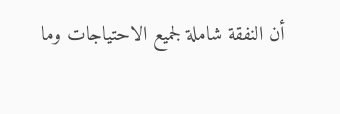أن النفقة شاملة لجميع الاحتياجات وما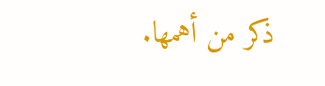ذكر من أهمها.